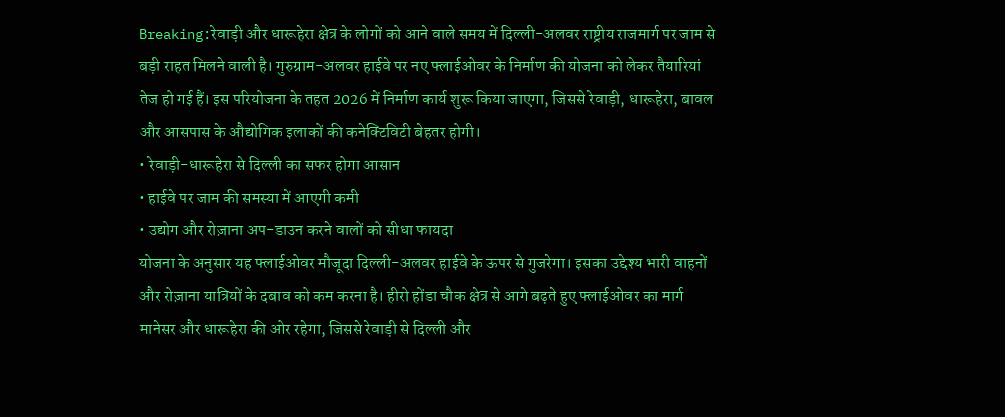Breaking:रेवाड़ी और धारूहेरा क्षेत्र के लोगों को आने वाले समय में दिल्ली-अलवर राष्ट्रीय राजमार्ग पर जाम से बड़ी राहत मिलने वाली है। गुरुग्राम-अलवर हाईवे पर नए फ्लाईओवर के निर्माण की योजना को लेकर तैयारियां तेज हो गई हैं। इस परियोजना के तहत 2026 में निर्माण कार्य शुरू किया जाएगा, जिससे रेवाड़ी, धारूहेरा, बावल और आसपास के औद्योगिक इलाकों की कनेक्टिविटी बेहतर होगी।
• रेवाड़ी-धारूहेरा से दिल्ली का सफर होगा आसान
• हाईवे पर जाम की समस्या में आएगी कमी
• उद्योग और रोज़ाना अप-डाउन करने वालों को सीधा फायदा
योजना के अनुसार यह फ्लाईओवर मौजूदा दिल्ली-अलवर हाईवे के ऊपर से गुजरेगा। इसका उद्देश्य भारी वाहनों और रोज़ाना यात्रियों के दबाव को कम करना है। हीरो होंडा चौक क्षेत्र से आगे बढ़ते हुए फ्लाईओवर का मार्ग मानेसर और धारूहेरा की ओर रहेगा, जिससे रेवाड़ी से दिल्ली और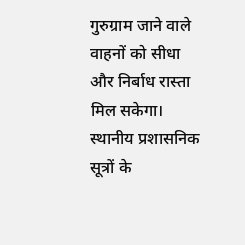गुरुग्राम जाने वाले वाहनों को सीधा और निर्बाध रास्ता मिल सकेगा।
स्थानीय प्रशासनिक सूत्रों के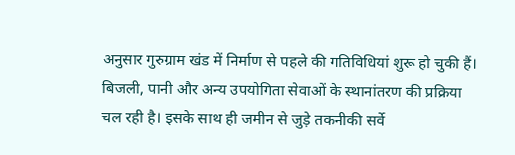अनुसार गुरुग्राम खंड में निर्माण से पहले की गतिविधियां शुरू हो चुकी हैं। बिजली, पानी और अन्य उपयोगिता सेवाओं के स्थानांतरण की प्रक्रिया चल रही है। इसके साथ ही जमीन से जुड़े तकनीकी सर्वे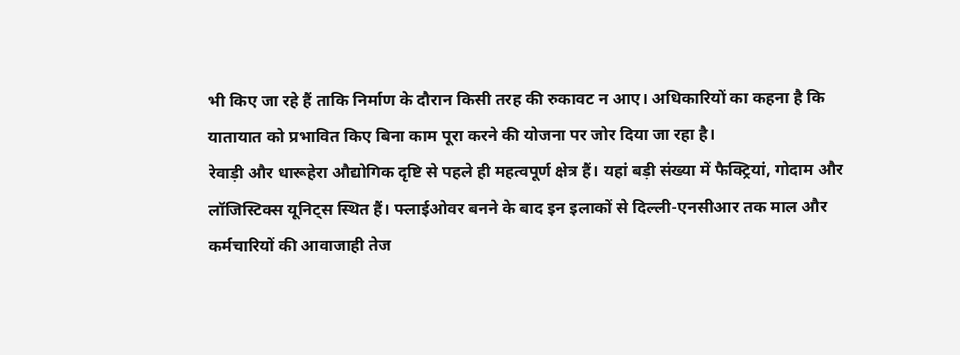भी किए जा रहे हैं ताकि निर्माण के दौरान किसी तरह की रुकावट न आए। अधिकारियों का कहना है कि यातायात को प्रभावित किए बिना काम पूरा करने की योजना पर जोर दिया जा रहा है।
रेवाड़ी और धारूहेरा औद्योगिक दृष्टि से पहले ही महत्वपूर्ण क्षेत्र हैं। यहां बड़ी संख्या में फैक्ट्रियां, गोदाम और लॉजिस्टिक्स यूनिट्स स्थित हैं। फ्लाईओवर बनने के बाद इन इलाकों से दिल्ली-एनसीआर तक माल और कर्मचारियों की आवाजाही तेज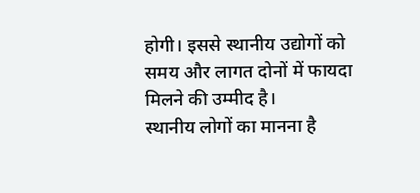होगी। इससे स्थानीय उद्योगों को समय और लागत दोनों में फायदा मिलने की उम्मीद है।
स्थानीय लोगों का मानना है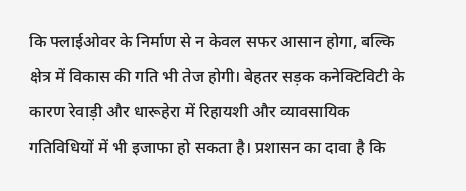कि फ्लाईओवर के निर्माण से न केवल सफर आसान होगा, बल्कि क्षेत्र में विकास की गति भी तेज होगी। बेहतर सड़क कनेक्टिविटी के कारण रेवाड़ी और धारूहेरा में रिहायशी और व्यावसायिक गतिविधियों में भी इजाफा हो सकता है। प्रशासन का दावा है कि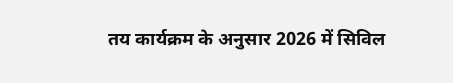तय कार्यक्रम के अनुसार 2026 में सिविल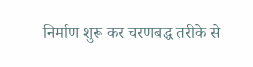निर्माण शुरू कर चरणबद्ध तरीके से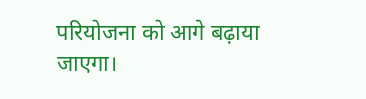परियोजना को आगे बढ़ाया जाएगा।